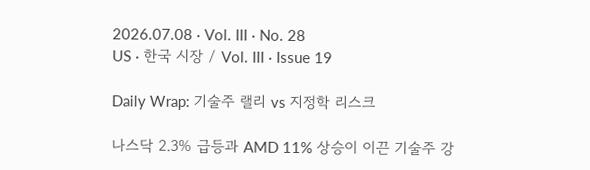2026.07.08 · Vol. III · No. 28
US · 한국 시장 / Vol. III · Issue 19

Daily Wrap: 기술주 랠리 vs 지정학 리스크

나스닥 2.3% 급등과 AMD 11% 상승이 이끈 기술주 강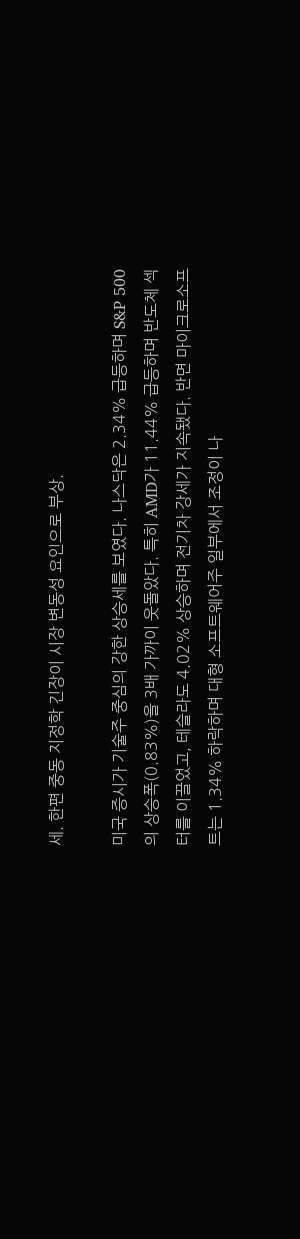세. 한편 중동 지정학 긴장이 시장 변동성 요인으로 부상.

미국 증시가 기술주 중심의 강한 상승세를 보였다. 나스닥은 2.34% 급등하며 S&P 500의 상승폭(0.83%)을 3배 가까이 웃돌았다. 특히 AMD가 11.44% 급등하며 반도체 섹터를 이끌었고, 테슬라도 4.02% 상승하며 전기차 강세가 지속됐다. 반면 마이크로소프트는 1.34% 하락하며 대형 소프트웨어주 일부에서 조정이 나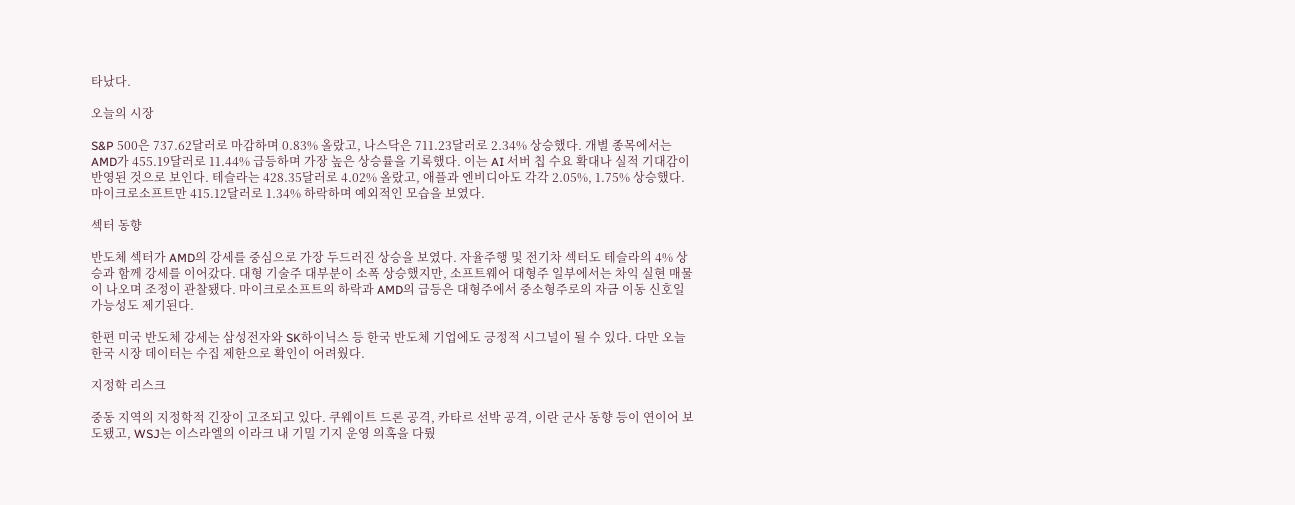타났다.

오늘의 시장

S&P 500은 737.62달러로 마감하며 0.83% 올랐고, 나스닥은 711.23달러로 2.34% 상승했다. 개별 종목에서는 AMD가 455.19달러로 11.44% 급등하며 가장 높은 상승률을 기록했다. 이는 AI 서버 칩 수요 확대나 실적 기대감이 반영된 것으로 보인다. 테슬라는 428.35달러로 4.02% 올랐고, 애플과 엔비디아도 각각 2.05%, 1.75% 상승했다. 마이크로소프트만 415.12달러로 1.34% 하락하며 예외적인 모습을 보였다.

섹터 동향

반도체 섹터가 AMD의 강세를 중심으로 가장 두드러진 상승을 보였다. 자율주행 및 전기차 섹터도 테슬라의 4% 상승과 함께 강세를 이어갔다. 대형 기술주 대부분이 소폭 상승했지만, 소프트웨어 대형주 일부에서는 차익 실현 매물이 나오며 조정이 관찰됐다. 마이크로소프트의 하락과 AMD의 급등은 대형주에서 중소형주로의 자금 이동 신호일 가능성도 제기된다.

한편 미국 반도체 강세는 삼성전자와 SK하이닉스 등 한국 반도체 기업에도 긍정적 시그널이 될 수 있다. 다만 오늘 한국 시장 데이터는 수집 제한으로 확인이 어려웠다.

지정학 리스크

중동 지역의 지정학적 긴장이 고조되고 있다. 쿠웨이트 드론 공격, 카타르 선박 공격, 이란 군사 동향 등이 연이어 보도됐고, WSJ는 이스라엘의 이라크 내 기밀 기지 운영 의혹을 다뤘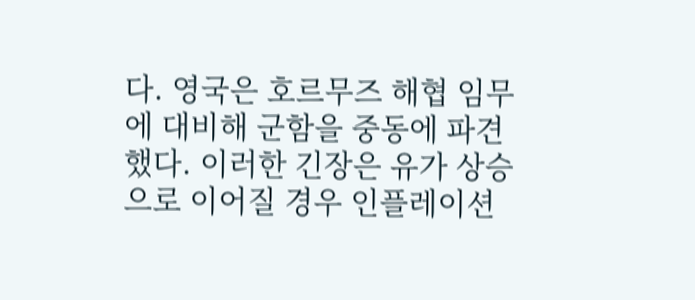다. 영국은 호르무즈 해협 임무에 대비해 군함을 중동에 파견했다. 이러한 긴장은 유가 상승으로 이어질 경우 인플레이션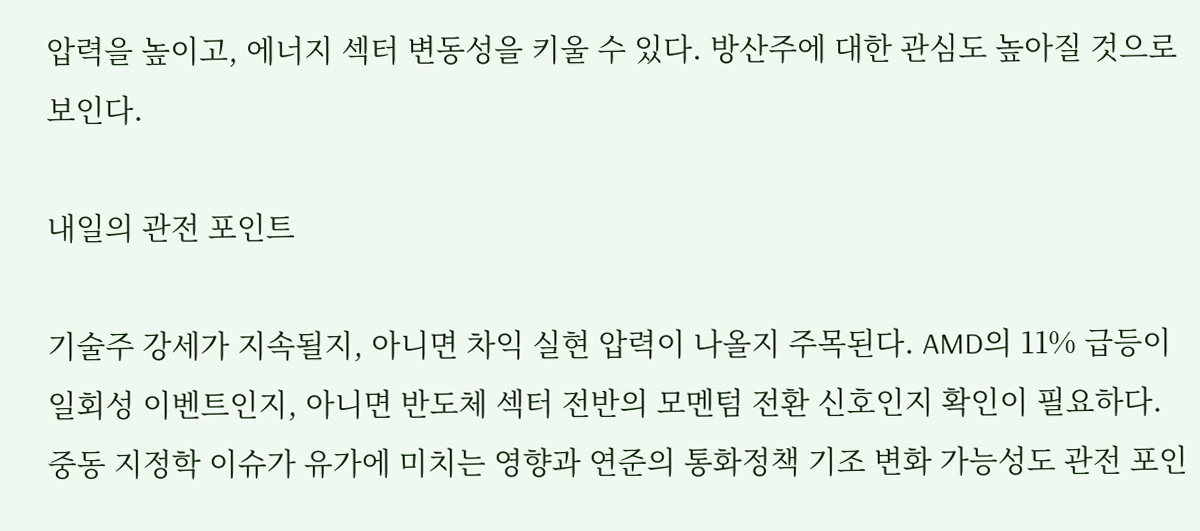압력을 높이고, 에너지 섹터 변동성을 키울 수 있다. 방산주에 대한 관심도 높아질 것으로 보인다.

내일의 관전 포인트

기술주 강세가 지속될지, 아니면 차익 실현 압력이 나올지 주목된다. AMD의 11% 급등이 일회성 이벤트인지, 아니면 반도체 섹터 전반의 모멘텀 전환 신호인지 확인이 필요하다. 중동 지정학 이슈가 유가에 미치는 영향과 연준의 통화정책 기조 변화 가능성도 관전 포인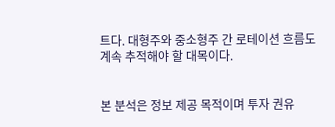트다. 대형주와 중소형주 간 로테이션 흐름도 계속 추적해야 할 대목이다.


본 분석은 정보 제공 목적이며 투자 권유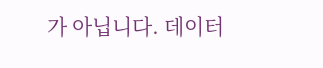가 아닙니다. 데이터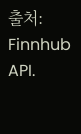출처: Finnhub API.